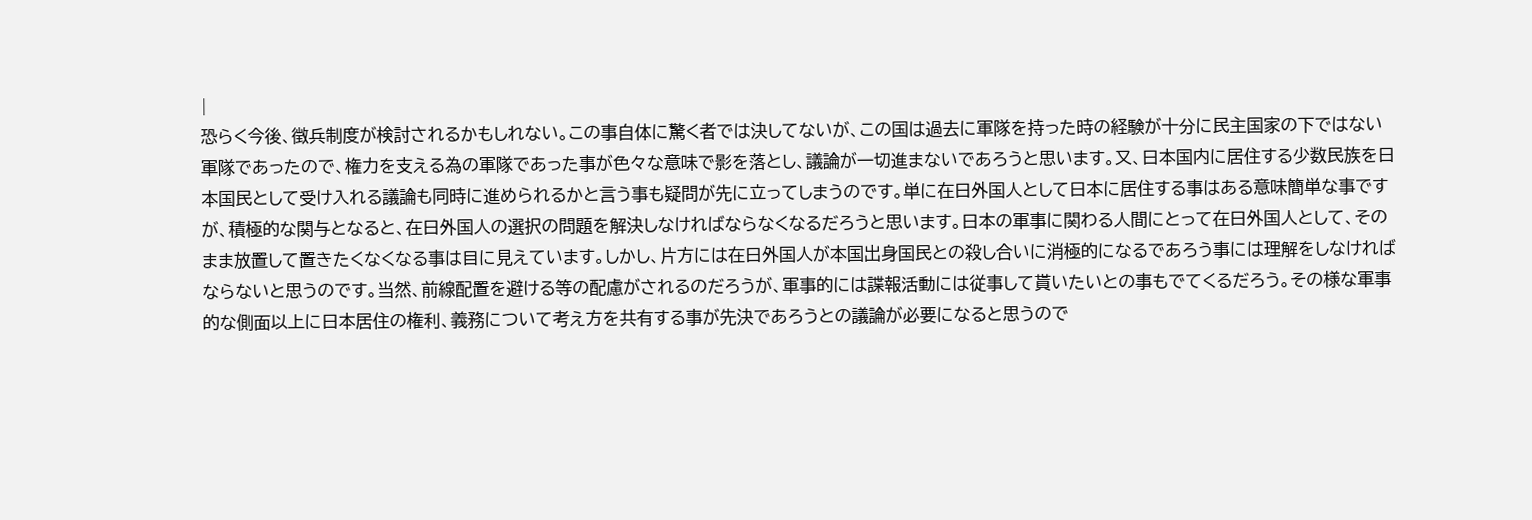|
恐らく今後、徴兵制度が検討されるかもしれない。この事自体に驚く者では決してないが、この国は過去に軍隊を持った時の経験が十分に民主国家の下ではない軍隊であったので、権力を支える為の軍隊であった事が色々な意味で影を落とし、議論が一切進まないであろうと思います。又、日本国内に居住する少数民族を日本国民として受け入れる議論も同時に進められるかと言う事も疑問が先に立ってしまうのです。単に在日外国人として日本に居住する事はある意味簡単な事ですが、積極的な関与となると、在日外国人の選択の問題を解決しなければならなくなるだろうと思います。日本の軍事に関わる人間にとって在日外国人として、そのまま放置して置きたくなくなる事は目に見えています。しかし、片方には在日外国人が本国出身国民との殺し合いに消極的になるであろう事には理解をしなければならないと思うのです。当然、前線配置を避ける等の配慮がされるのだろうが、軍事的には諜報活動には従事して貰いたいとの事もでてくるだろう。その様な軍事的な側面以上に日本居住の権利、義務について考え方を共有する事が先決であろうとの議論が必要になると思うので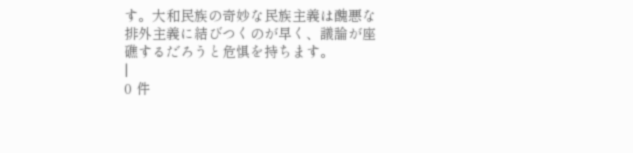す。大和民族の奇妙な民族主義は醜悪な排外主義に結びつくのが早く、議論が座礁するだろうと危惧を持ちます。
|
0 件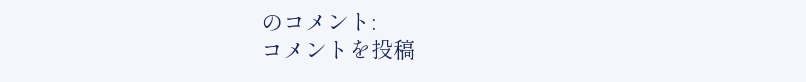のコメント:
コメントを投稿